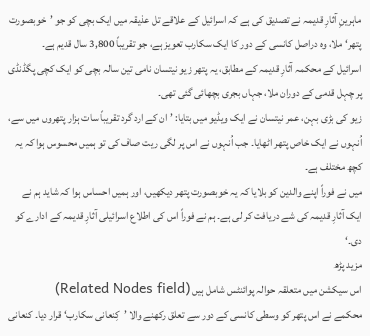ماہرینِ آثارِ قدیمہ نے تصدیق کی ہے کہ اسرائیل کے علاقے تل عذیقہ میں ایک بچی کو جو ’خوبصورت پتھر‘ ملا، وہ دراصل کانسی کے دور کا ایک سکارب تعویز ہے، جو تقریباً 3,800 سال قدیم ہے۔
اسرائیل کے محکمہ آثارِ قدیمہ کے مطابق، یہ پتھر زیو نیتسان نامی تین سالہ بچی کو ایک کچی پگڈنڈی پر چہل قدمی کے دوران ملا، جہاں بجری بچھائی گئی تھی۔
زیو کی بڑی بہن، عمر نیتسان نے ایک ویڈیو میں بتایا: ’ان کے ارد گرد تقریباً سات ہزار پتھروں میں سے، اُنہوں نے ایک خاص پتھر اٹھایا۔ جب اُنہوں نے اس پر لگی ریت صاف کی تو ہمیں محسوس ہوا کہ یہ کچھ مختلف ہے۔
میں نے فوراً اپنے والدین کو بلایا کہ یہ خوبصورت پتھر دیکھیں، اور ہمیں احساس ہوا کہ شاید ہم نے ایک آثارِ قدیمہ کی شے دریافت کر لی ہے۔ ہم نے فوراً اس کی اطلاع اسرائیلی آثارِ قدیمہ کے ادارے کو دی۔‘
مزید پڑھ
اس سیکشن میں متعلقہ حوالہ پوائنٹس شامل ہیں (Related Nodes field)
محکمے نے اس پتھر کو وسطی کانسی کے دور سے تعلق رکھنے والا ’کِنعانی سکارب‘ قرار دیا۔ کنعانی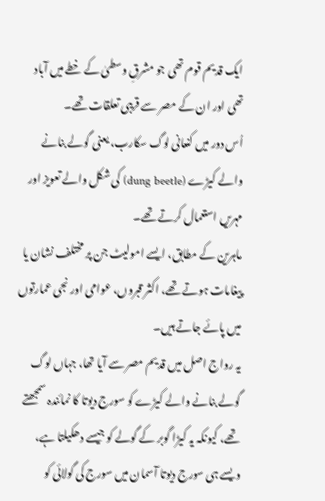ایک قدیم قوم تھی جو مشرقِ وسطیٰ کے خطے میں آباد تھی اور ان کے مصر سے قریبی تعلقات تھے۔
اُس دور میں کنعانی لوگ سکارب، یعنی گولے بنانے والے کیڑے (dung beetle) کی شکل والے تعویز اور مہریں استعمال کرتے تھے۔
ماہرین کے مطابق، ایسے امولیٹ جن پر مختلف نشان یا پیغامات ہوتے تھے، اکثر قبروں، عوامی اور نجی عمارتوں میں پائے جاتے ہیں۔
یہ رواج اصل میں قدیم مصر سے آیا تھا، جہاں لوگ گولے بنانے والے کیڑے کو سورج دیوتا کا نمائندہ سمجھتے تھے، کیونکہ یہ کیڑا گوبر کے گولے کو جیسے دھکیلتا ہے، ویسے ہی سورج دیوتا آسمان میں سورج کی گولائی کو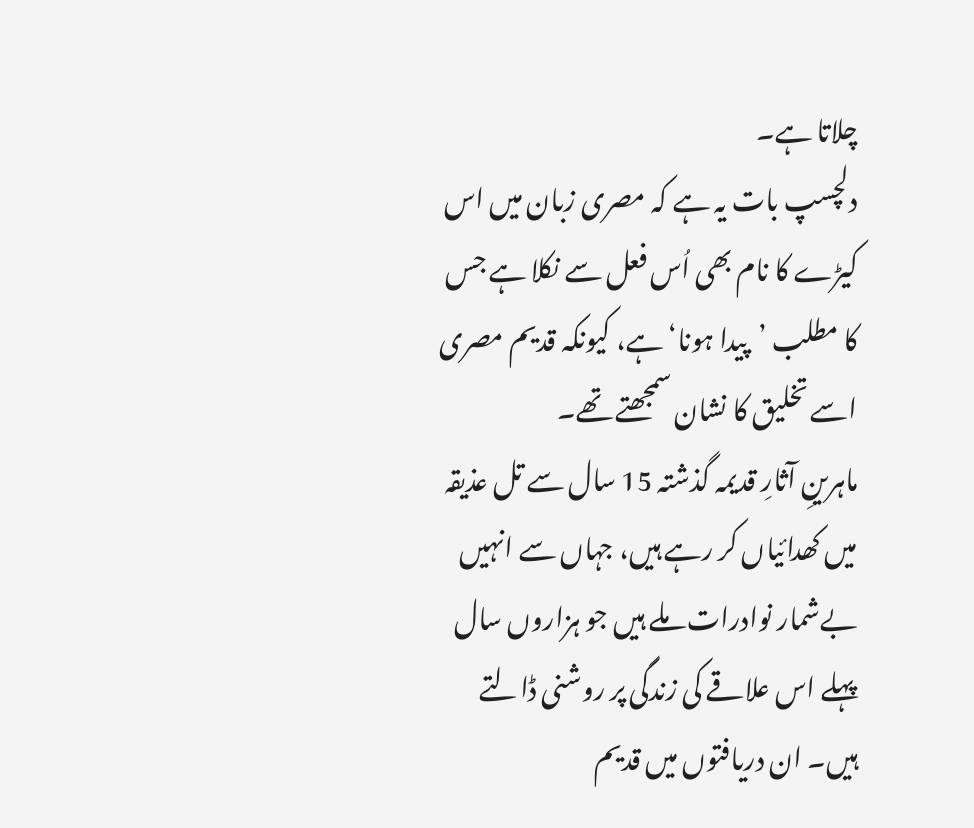چلاتا ہے۔
دلچسپ بات یہ ہے کہ مصری زبان میں اس کیڑے کا نام بھی اُس فعل سے نکلا ہے جس کا مطلب ’پیدا ہونا‘ ہے، کیونکہ قدیم مصری اسے تخلیق کا نشان سمجھتے تھے۔
ماہرینِ آثارِ قدیمہ گذشتہ 15 سال سے تل عذیقہ میں کھدائیاں کر رہے ہیں، جہاں سے انہیں بےشمار نوادرات ملے ہیں جو ہزاروں سال پہلے اس علاقے کی زندگی پر روشنی ڈالتے ہیں۔ ان دریافتوں میں قدیم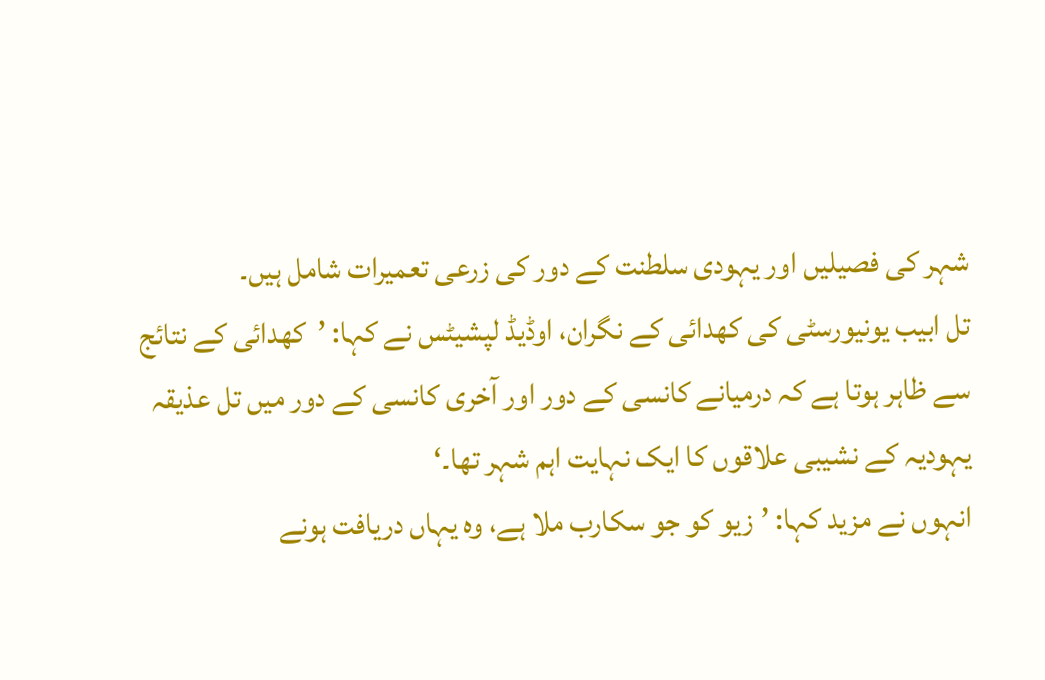شہر کی فصیلیں اور یہودی سلطنت کے دور کی زرعی تعمیرات شامل ہیں۔
تل ابیب یونیورسٹی کی کھدائی کے نگران، اوڈیڈ لپشیٹس نے کہا: ’کھدائی کے نتائج سے ظاہر ہوتا ہے کہ درمیانے کانسی کے دور اور آخری کانسی کے دور میں تل عذیقہ یہودیہ کے نشیبی علاقوں کا ایک نہایت اہم شہر تھا۔‘
انہوں نے مزید کہا: ’زیو کو جو سکارب ملا ہے، وہ یہاں دریافت ہونے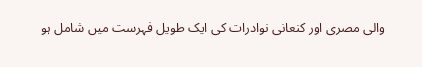والی مصری اور کنعانی نوادرات کی ایک طویل فہرست میں شامل ہو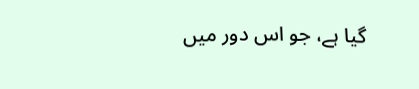گیا ہے، جو اس دور میں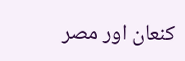کنعان اور مصر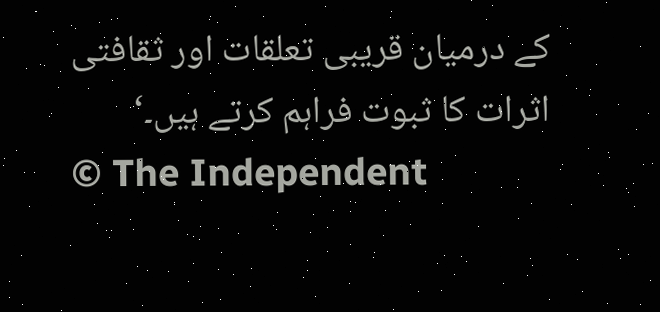کے درمیان قریبی تعلقات اور ثقافتی اثرات کا ثبوت فراہم کرتے ہیں۔‘
© The Independent